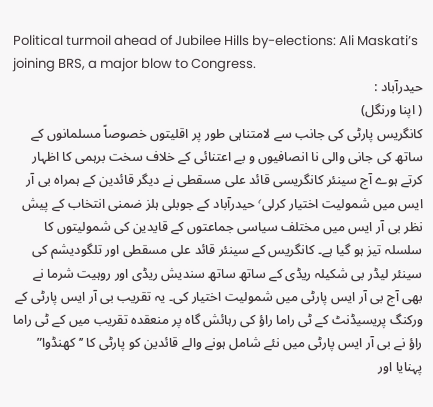Political turmoil ahead of Jubilee Hills by-elections: Ali Maskati’s joining BRS, a major blow to Congress.
حیدرآباد :
( اپنا ورنگل)
کانگریس پارٹی کی جانب سے لامتناہی طور پر اقلیتوں خصوصاً مسلمانوں کے ساتھ کی جانی والی نا انصافیوں و بے اعتنائی کے خلاف سخت برہمی کا اظہار کرتے ہوے آج سینئر کانگریسی قائد علی مسقطی نے دیگر قائدین کے ہمراہ بی آر ایس میں شمولیت اختیار کرلی٬ حیدرآباد کے جوبلی ہلز ضمنی انتخاب کے پیش نظر بی آر ایس میں مختلف سیاسی جماعتوں کے قایدین کی شمولیتوں کا سلسلہ تیز ہو گیا ہے۔ کانگریس کے سینئر قائد علی مسقطی اور تلگودیشم کی سینئر لیڈر بی شکیلہ ریڈی کے ساتھ ساتھ سندیش ریڈی اور روہیت شرما نے بھی آج بی آر ایس پارٹی میں شمولیت اختیار کی۔ یہ تقریب بی آر ایس پارٹی کے ورکنگ پریسیڈنٹ کے ٹی راما راؤ کی رہائش گاہ پر منعقدہ تقریب میں کے ٹی راما راؤ نے بی آر ایس پارٹی میں نئے شامل ہونے والے قائدین کو پارٹی کا ’’ کھنڈوا” پہنایا اور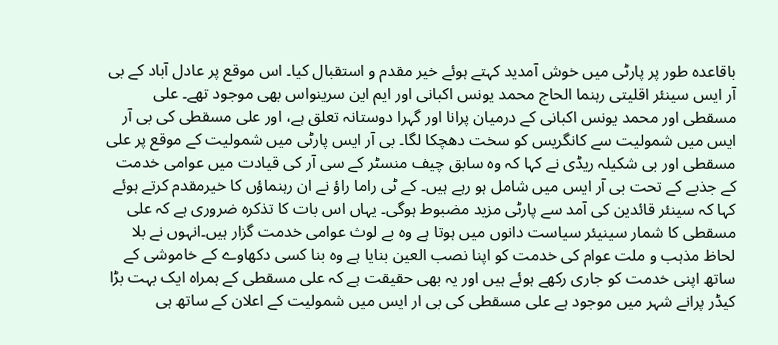باقاعدہ طور پر پارٹی میں خوش آمدید کہتے ہوئے خير مقدم و استقبال کیا۔ اس موقع پر عادل آباد کے بی آر ایس سینئر اقلیتی رہنما الحاج محمد یونس اکبانی اور ایم این سرینواس بھی موجود تھے۔ علی مسقطی اور محمد یونس اکبانی کے درمیان پرانا اور گہرا دوستانہ تعلق ہے، اور علی مسقطی کی بی آر ایس میں شمولیت سے کانگریس کو سخت دھچکا لگا۔ بی آر ایس پارٹی میں شمولیت کے موقع پر علی مسقطی اور بی شکیلہ ریڈی نے کہا کہ وہ سابق چیف منسٹر کے سی آر کی قیادت میں عوامی خدمت کے جذبے کے تحت بی آر ایس میں شامل ہو رہے ہیں۔ کے ٹی راما راؤ نے ان رہنماؤں کا خیرمقدم کرتے ہوئے کہا کہ سینئر قائدین کی آمد سے پارٹی مزید مضبوط ہوگی۔ یہاں اس بات کا تذکرہ ضروری ہے کہ علی مسقطی کا شمار سینیئر سیاست دانوں میں ہوتا ہے وہ بے لوث عوامی خدمت گزار ہیں۔انہوں نے بلا لحاظ مذہب و ملت عوام کی خدمت کو اپنا نصب العین بنایا ہے وہ بنا کسی دکھاوے کے خاموشی کے ساتھ اپنی خدمت کو جاری رکھے ہوئے ہیں اور یہ بھی حقیقت ہے کہ علی مسقطی کے ہمراہ ایک بہت بڑا کیڈر پرانے شہر میں موجود ہے علی مسقطی کی بی ار ایس میں شمولیت کے اعلان کے ساتھ ہی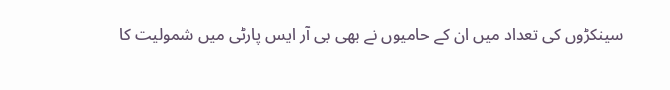سینکڑوں کی تعداد میں ان کے حامیوں نے بھی بی آر ایس پارٹی میں شمولیت کا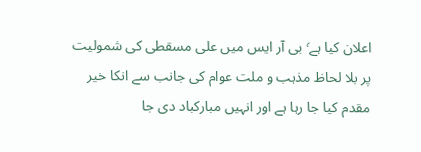اعلان کیا ہے٬ بی آر ایس میں علی مسقطی کی شمولیت پر بلا لحاظ مذہب و ملت عوام کی جانب سے انکا خیر مقدم کیا جا رہا ہے اور انہیں مبارکباد دی جا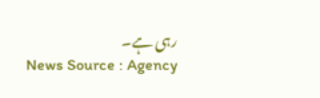رہی ہے۔
News Source : Agency